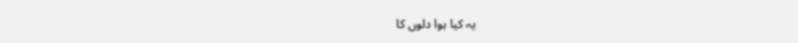یہ کیا ہوا دلوں کا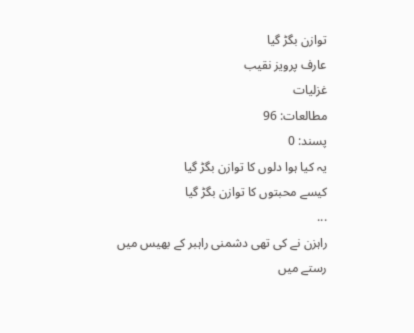توازن بگڑ گیا
عارف پرویز نقیب
غزلیات
مطالعات: 96
پسند: 0
یہ کیا ہوا دلوں کا توازن بگڑ گیا
کیسے محبتوں کا توازن بگڑ گیا
...
راہزن نے کی تھی دشمنی راہبر کے بھیس میں
رستے میں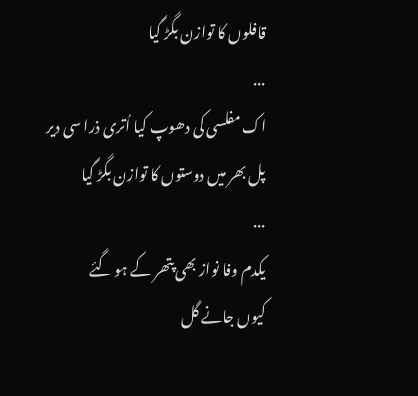قافلوں کا توازن بگڑ گیا
...
اک مفلسی کی دھوپ کیا اُتری ذرا سی دیر
پل بھر میں دوستوں کا توازن بگڑ گیا
...
یکدم وفا نواز بھی پتھر کے ہو گئے
کیوں جانے گل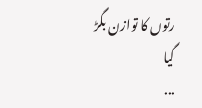رتوں کا توازن بگڑ گیا
...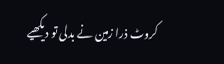کروٹ ذرا زمین نے بدلی تو دیکھیے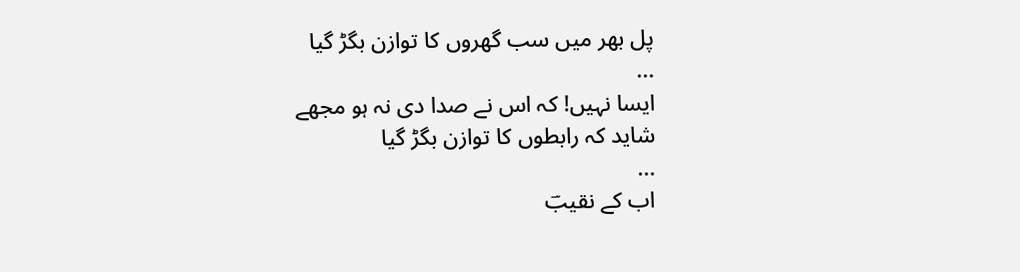پل بھر میں سب گھروں کا توازن بگڑ گیا
...
ایسا نہیں! کہ اس نے صدا دی نہ ہو مجھے
شاید کہ رابطوں کا توازن بگڑ گیا
...
اب کے نقیبؔ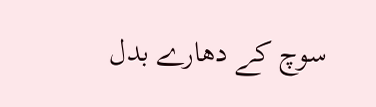سوچ کے دھارے بدل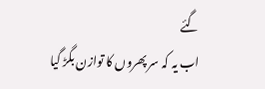گئے
اب یہ کہ سر پھروں کا توازن بگڑ گیا